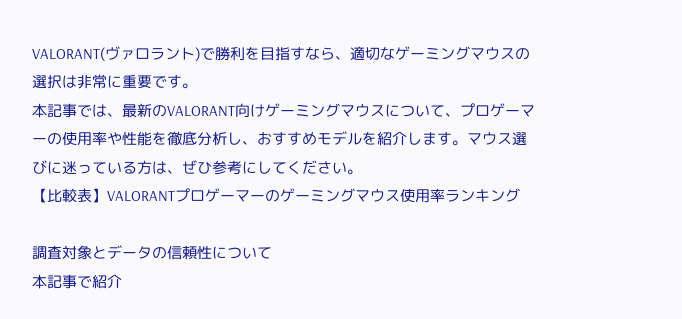VALORANT(ヴァロラント)で勝利を目指すなら、適切なゲーミングマウスの選択は非常に重要です。
本記事では、最新のVALORANT向けゲーミングマウスについて、プロゲーマーの使用率や性能を徹底分析し、おすすめモデルを紹介します。マウス選びに迷っている方は、ぜひ参考にしてください。
【比較表】VALORANTプロゲーマーのゲーミングマウス使用率ランキング

調査対象とデータの信頼性について
本記事で紹介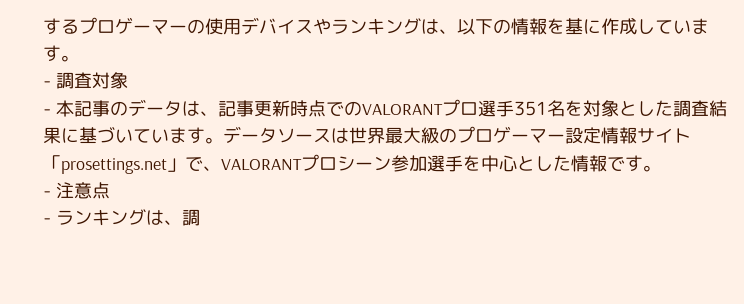するプロゲーマーの使用デバイスやランキングは、以下の情報を基に作成しています。
- 調査対象
- 本記事のデータは、記事更新時点でのVALORANTプロ選手351名を対象とした調査結果に基づいています。データソースは世界最大級のプロゲーマー設定情報サイト「prosettings.net」で、VALORANTプロシーン参加選手を中心とした情報です。
- 注意点
- ランキングは、調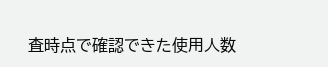査時点で確認できた使用人数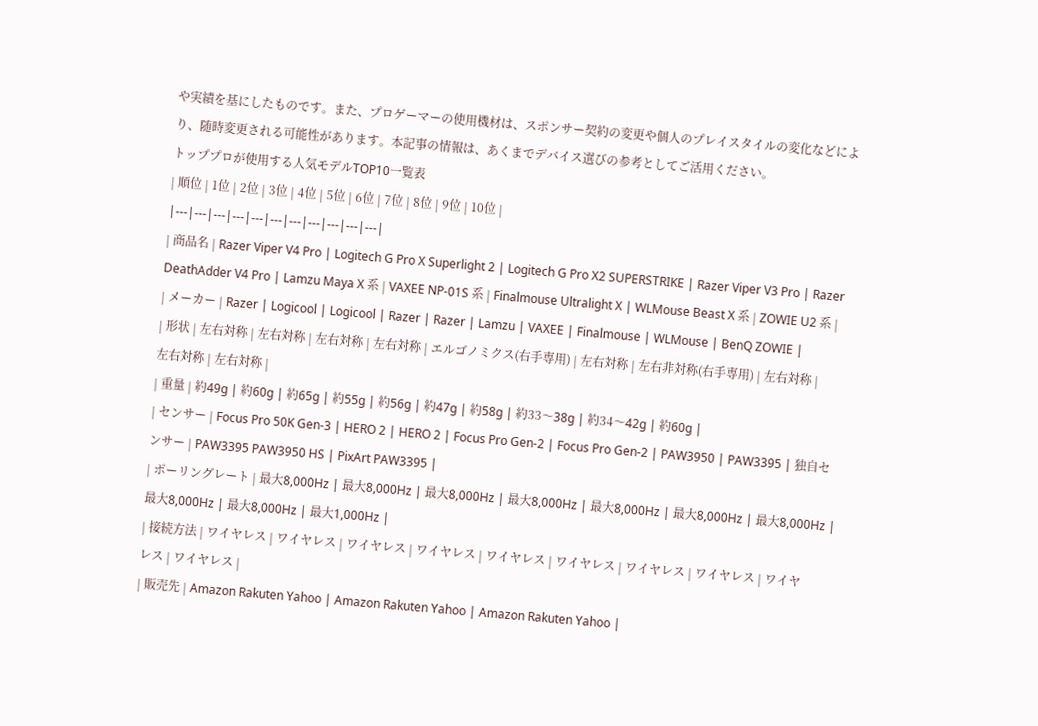や実績を基にしたものです。また、プロゲーマーの使用機材は、スポンサー契約の変更や個人のプレイスタイルの変化などにより、随時変更される可能性があります。本記事の情報は、あくまでデバイス選びの参考としてご活用ください。
トッププロが使用する人気モデルTOP10一覧表
| 順位 | 1位 | 2位 | 3位 | 4位 | 5位 | 6位 | 7位 | 8位 | 9位 | 10位 |
|---|---|---|---|---|---|---|---|---|---|---|
| 商品名 | Razer Viper V4 Pro | Logitech G Pro X Superlight 2 | Logitech G Pro X2 SUPERSTRIKE | Razer Viper V3 Pro | Razer DeathAdder V4 Pro | Lamzu Maya X 系 | VAXEE NP-01S 系 | Finalmouse Ultralight X | WLMouse Beast X 系 | ZOWIE U2 系 |
| メーカー | Razer | Logicool | Logicool | Razer | Razer | Lamzu | VAXEE | Finalmouse | WLMouse | BenQ ZOWIE |
| 形状 | 左右対称 | 左右対称 | 左右対称 | 左右対称 | エルゴノミクス(右手専用) | 左右対称 | 左右非対称(右手専用) | 左右対称 | 左右対称 | 左右対称 |
| 重量 | 約49g | 約60g | 約65g | 約55g | 約56g | 約47g | 約58g | 約33〜38g | 約34〜42g | 約60g |
| センサー | Focus Pro 50K Gen-3 | HERO 2 | HERO 2 | Focus Pro Gen-2 | Focus Pro Gen-2 | PAW3950 | PAW3395 | 独自センサー | PAW3395 PAW3950 HS | PixArt PAW3395 |
| ポーリングレート | 最大8,000Hz | 最大8,000Hz | 最大8,000Hz | 最大8,000Hz | 最大8,000Hz | 最大8,000Hz | 最大8,000Hz | 最大8,000Hz | 最大8,000Hz | 最大1,000Hz |
| 接続方法 | ワイヤレス | ワイヤレス | ワイヤレス | ワイヤレス | ワイヤレス | ワイヤレス | ワイヤレス | ワイヤレス | ワイヤレス | ワイヤレス |
| 販売先 | Amazon Rakuten Yahoo | Amazon Rakuten Yahoo | Amazon Rakuten Yahoo |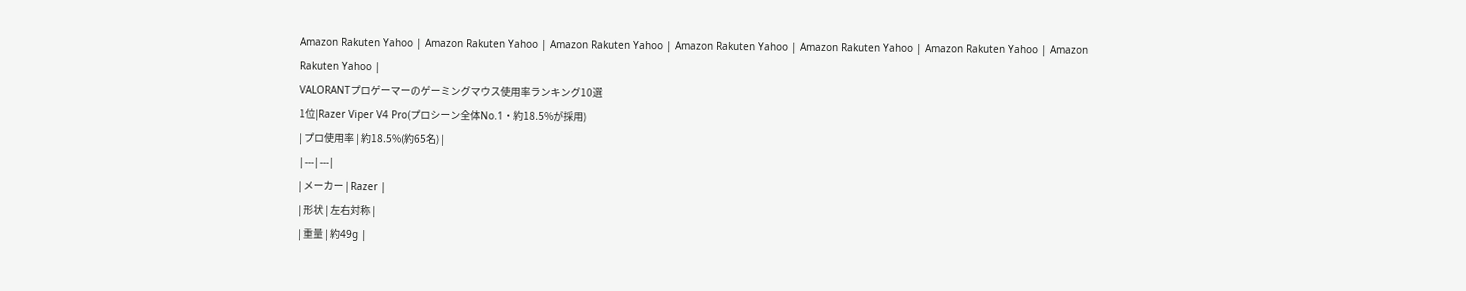Amazon Rakuten Yahoo | Amazon Rakuten Yahoo | Amazon Rakuten Yahoo | Amazon Rakuten Yahoo | Amazon Rakuten Yahoo | Amazon Rakuten Yahoo | Amazon Rakuten Yahoo |
VALORANTプロゲーマーのゲーミングマウス使用率ランキング10選
1位|Razer Viper V4 Pro(プロシーン全体No.1・約18.5%が採用)
| プロ使用率 | 約18.5%(約65名) |
|---|---|
| メーカー | Razer |
| 形状 | 左右対称 |
| 重量 | 約49g |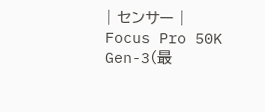| センサー | Focus Pro 50K Gen-3(最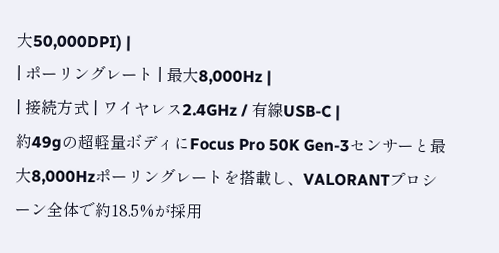大50,000DPI) |
| ポーリングレート | 最大8,000Hz |
| 接続方式 | ワイヤレス2.4GHz / 有線USB-C |
約49gの超軽量ボディにFocus Pro 50K Gen-3センサーと最大8,000Hzポーリングレートを搭載し、VALORANTプロシーン全体で約18.5%が採用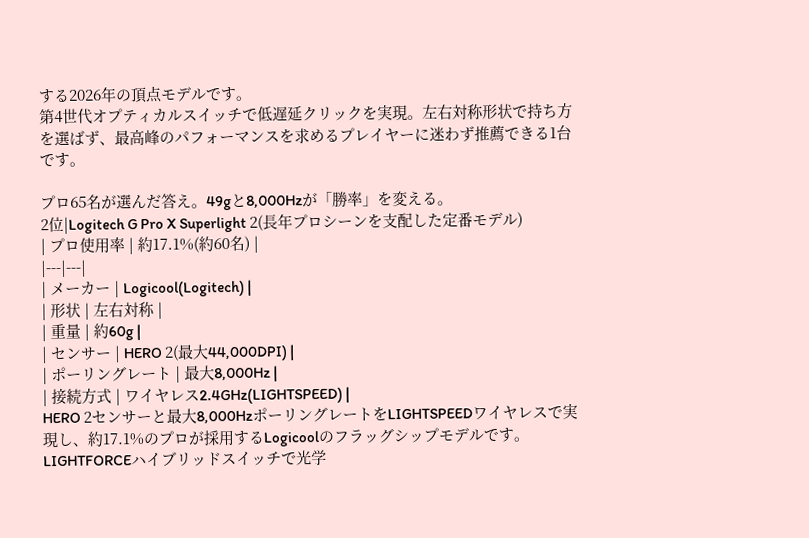する2026年の頂点モデルです。
第4世代オプティカルスイッチで低遅延クリックを実現。左右対称形状で持ち方を選ばず、最高峰のパフォーマンスを求めるプレイヤーに迷わず推薦できる1台です。

プロ65名が選んだ答え。49gと8,000Hzが「勝率」を変える。
2位|Logitech G Pro X Superlight 2(長年プロシーンを支配した定番モデル)
| プロ使用率 | 約17.1%(約60名) |
|---|---|
| メーカー | Logicool(Logitech) |
| 形状 | 左右対称 |
| 重量 | 約60g |
| センサー | HERO 2(最大44,000DPI) |
| ポーリングレート | 最大8,000Hz |
| 接続方式 | ワイヤレス2.4GHz(LIGHTSPEED) |
HERO 2センサーと最大8,000HzポーリングレートをLIGHTSPEEDワイヤレスで実現し、約17.1%のプロが採用するLogicoolのフラッグシップモデルです。
LIGHTFORCEハイブリッドスイッチで光学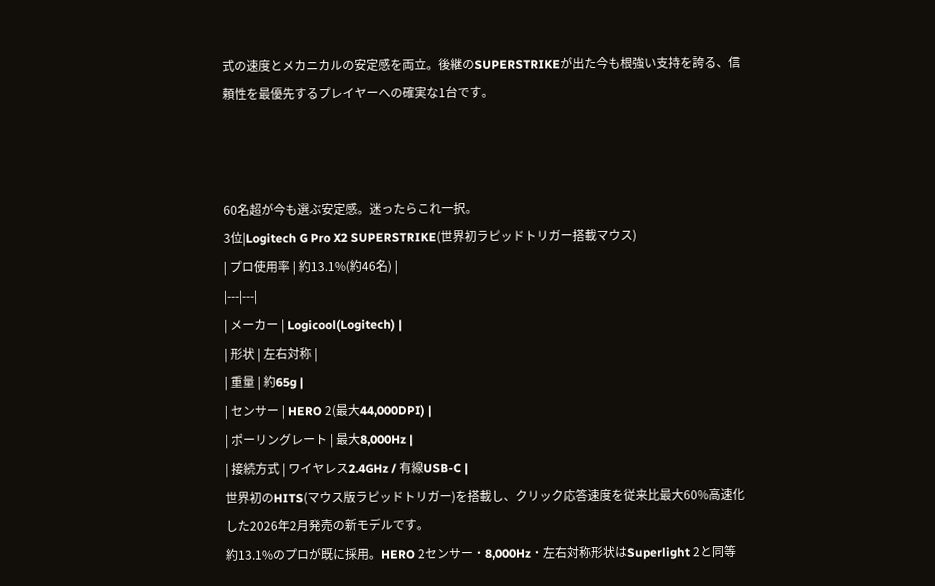式の速度とメカニカルの安定感を両立。後継のSUPERSTRIKEが出た今も根強い支持を誇る、信頼性を最優先するプレイヤーへの確実な1台です。



60名超が今も選ぶ安定感。迷ったらこれ一択。
3位|Logitech G Pro X2 SUPERSTRIKE(世界初ラピッドトリガー搭載マウス)
| プロ使用率 | 約13.1%(約46名) |
|---|---|
| メーカー | Logicool(Logitech) |
| 形状 | 左右対称 |
| 重量 | 約65g |
| センサー | HERO 2(最大44,000DPI) |
| ポーリングレート | 最大8,000Hz |
| 接続方式 | ワイヤレス2.4GHz / 有線USB-C |
世界初のHITS(マウス版ラピッドトリガー)を搭載し、クリック応答速度を従来比最大60%高速化した2026年2月発売の新モデルです。
約13.1%のプロが既に採用。HERO 2センサー・8,000Hz・左右対称形状はSuperlight 2と同等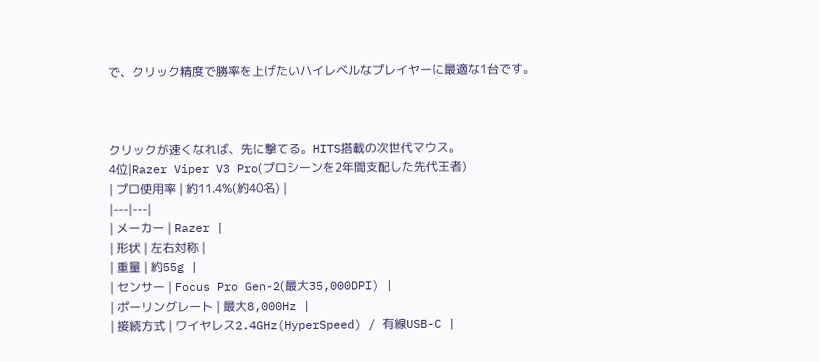で、クリック精度で勝率を上げたいハイレベルなプレイヤーに最適な1台です。



クリックが速くなれば、先に撃てる。HITS搭載の次世代マウス。
4位|Razer Viper V3 Pro(プロシーンを2年間支配した先代王者)
| プロ使用率 | 約11.4%(約40名) |
|---|---|
| メーカー | Razer |
| 形状 | 左右対称 |
| 重量 | 約55g |
| センサー | Focus Pro Gen-2(最大35,000DPI) |
| ポーリングレート | 最大8,000Hz |
| 接続方式 | ワイヤレス2.4GHz(HyperSpeed) / 有線USB-C |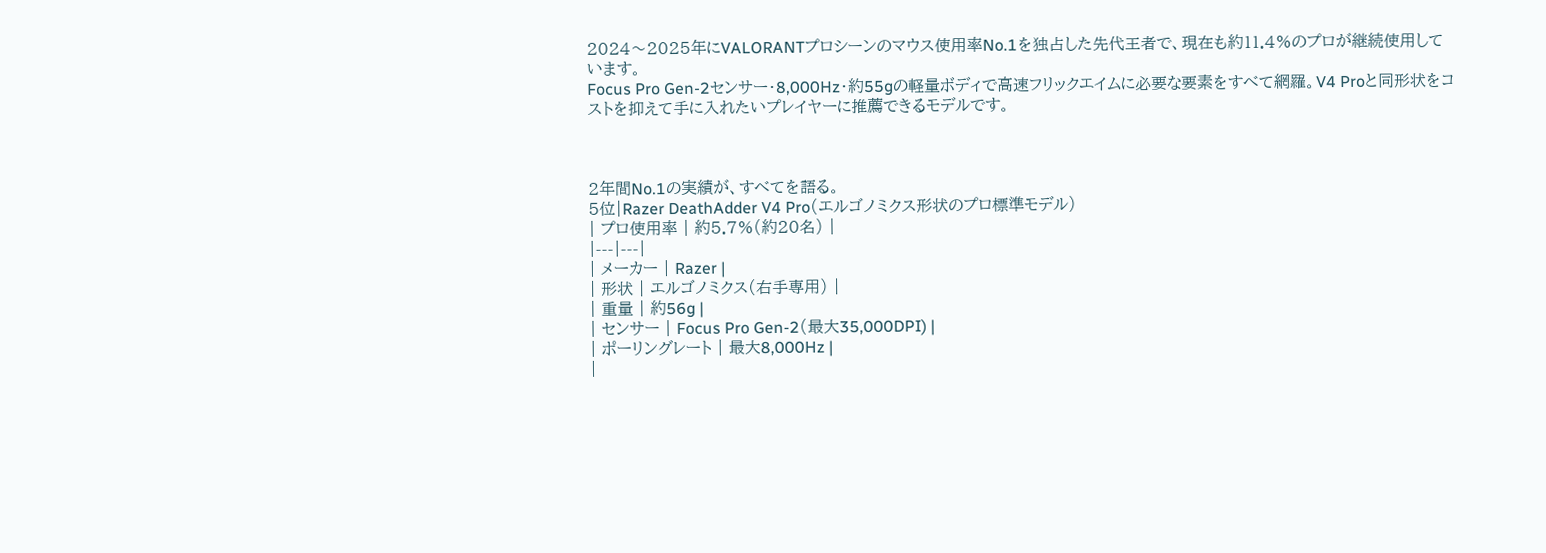2024〜2025年にVALORANTプロシーンのマウス使用率No.1を独占した先代王者で、現在も約11.4%のプロが継続使用しています。
Focus Pro Gen-2センサー・8,000Hz・約55gの軽量ボディで高速フリックエイムに必要な要素をすべて網羅。V4 Proと同形状をコストを抑えて手に入れたいプレイヤーに推薦できるモデルです。



2年間No.1の実績が、すべてを語る。
5位|Razer DeathAdder V4 Pro(エルゴノミクス形状のプロ標準モデル)
| プロ使用率 | 約5.7%(約20名) |
|---|---|
| メーカー | Razer |
| 形状 | エルゴノミクス(右手専用) |
| 重量 | 約56g |
| センサー | Focus Pro Gen-2(最大35,000DPI) |
| ポーリングレート | 最大8,000Hz |
|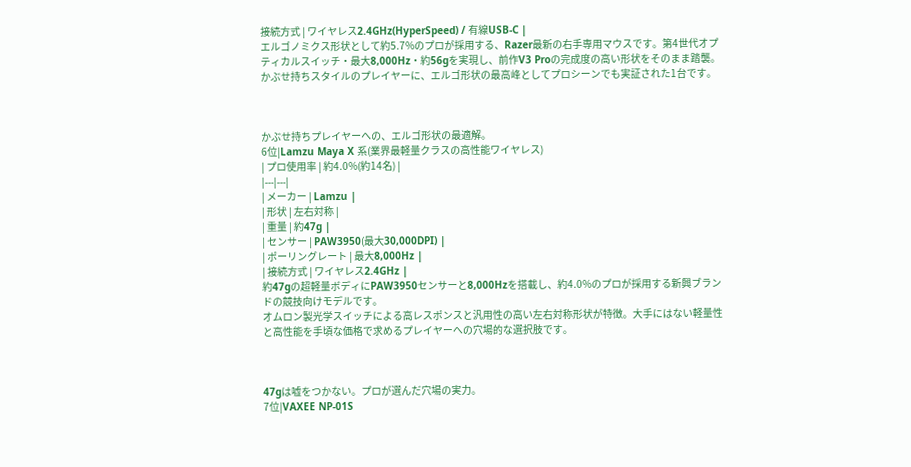接続方式 | ワイヤレス2.4GHz(HyperSpeed) / 有線USB-C |
エルゴノミクス形状として約5.7%のプロが採用する、Razer最新の右手専用マウスです。第4世代オプティカルスイッチ・最大8,000Hz・約56gを実現し、前作V3 Proの完成度の高い形状をそのまま踏襲。
かぶせ持ちスタイルのプレイヤーに、エルゴ形状の最高峰としてプロシーンでも実証された1台です。



かぶせ持ちプレイヤーへの、エルゴ形状の最適解。
6位|Lamzu Maya X 系(業界最軽量クラスの高性能ワイヤレス)
| プロ使用率 | 約4.0%(約14名) |
|---|---|
| メーカー | Lamzu |
| 形状 | 左右対称 |
| 重量 | 約47g |
| センサー | PAW3950(最大30,000DPI) |
| ポーリングレート | 最大8,000Hz |
| 接続方式 | ワイヤレス2.4GHz |
約47gの超軽量ボディにPAW3950センサーと8,000Hzを搭載し、約4.0%のプロが採用する新興ブランドの競技向けモデルです。
オムロン製光学スイッチによる高レスポンスと汎用性の高い左右対称形状が特徴。大手にはない軽量性と高性能を手頃な価格で求めるプレイヤーへの穴場的な選択肢です。



47gは嘘をつかない。プロが選んだ穴場の実力。
7位|VAXEE NP-01S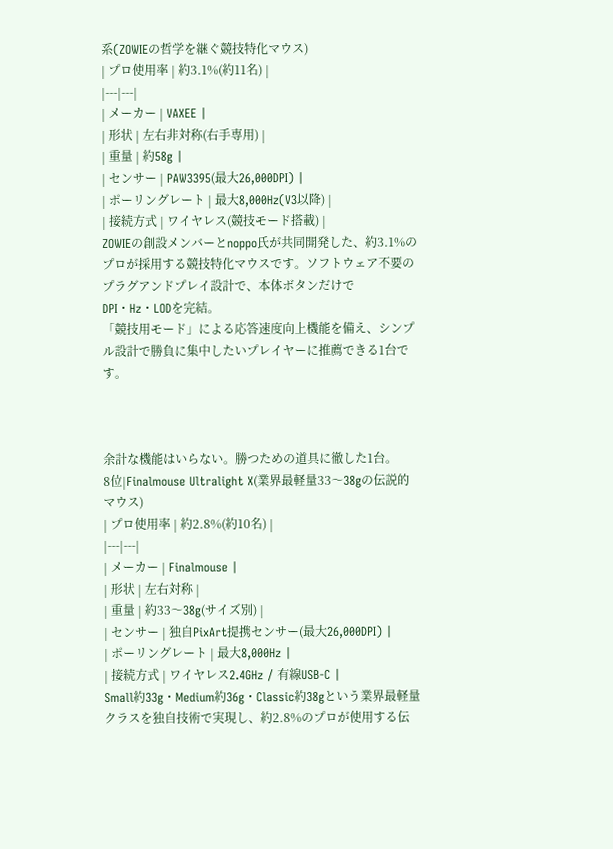系(ZOWIEの哲学を継ぐ競技特化マウス)
| プロ使用率 | 約3.1%(約11名) |
|---|---|
| メーカー | VAXEE |
| 形状 | 左右非対称(右手専用) |
| 重量 | 約58g |
| センサー | PAW3395(最大26,000DPI) |
| ポーリングレート | 最大8,000Hz(V3以降) |
| 接続方式 | ワイヤレス(競技モード搭載) |
ZOWIEの創設メンバーとnoppo氏が共同開発した、約3.1%のプロが採用する競技特化マウスです。ソフトウェア不要のプラグアンドプレイ設計で、本体ボタンだけでDPI・Hz・LODを完結。
「競技用モード」による応答速度向上機能を備え、シンプル設計で勝負に集中したいプレイヤーに推薦できる1台です。



余計な機能はいらない。勝つための道具に徹した1台。
8位|Finalmouse Ultralight X(業界最軽量33〜38gの伝説的マウス)
| プロ使用率 | 約2.8%(約10名) |
|---|---|
| メーカー | Finalmouse |
| 形状 | 左右対称 |
| 重量 | 約33〜38g(サイズ別) |
| センサー | 独自PixArt提携センサー(最大26,000DPI) |
| ポーリングレート | 最大8,000Hz |
| 接続方式 | ワイヤレス2.4GHz / 有線USB-C |
Small約33g・Medium約36g・Classic約38gという業界最軽量クラスを独自技術で実現し、約2.8%のプロが使用する伝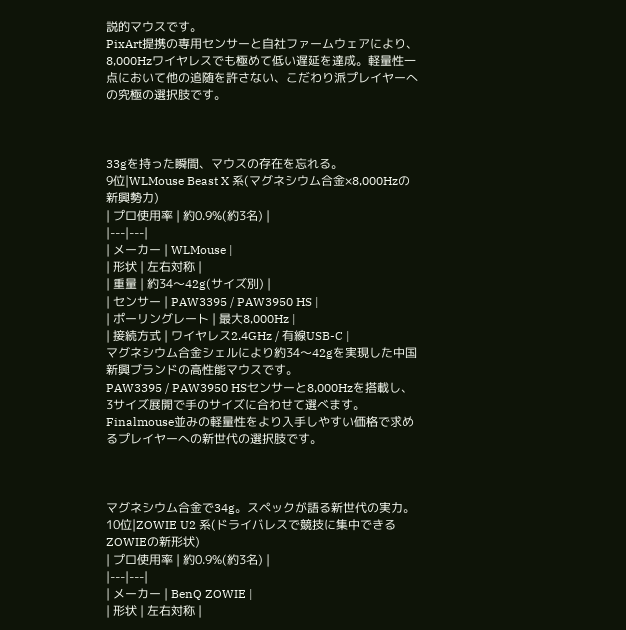説的マウスです。
PixArt提携の専用センサーと自社ファームウェアにより、8,000Hzワイヤレスでも極めて低い遅延を達成。軽量性一点において他の追随を許さない、こだわり派プレイヤーへの究極の選択肢です。



33gを持った瞬間、マウスの存在を忘れる。
9位|WLMouse Beast X 系(マグネシウム合金×8,000Hzの新興勢力)
| プロ使用率 | 約0.9%(約3名) |
|---|---|
| メーカー | WLMouse |
| 形状 | 左右対称 |
| 重量 | 約34〜42g(サイズ別) |
| センサー | PAW3395 / PAW3950 HS |
| ポーリングレート | 最大8,000Hz |
| 接続方式 | ワイヤレス2.4GHz / 有線USB-C |
マグネシウム合金シェルにより約34〜42gを実現した中国新興ブランドの高性能マウスです。
PAW3395 / PAW3950 HSセンサーと8,000Hzを搭載し、3サイズ展開で手のサイズに合わせて選べます。Finalmouse並みの軽量性をより入手しやすい価格で求めるプレイヤーへの新世代の選択肢です。



マグネシウム合金で34g。スペックが語る新世代の実力。
10位|ZOWIE U2 系(ドライバレスで競技に集中できるZOWIEの新形状)
| プロ使用率 | 約0.9%(約3名) |
|---|---|
| メーカー | BenQ ZOWIE |
| 形状 | 左右対称 |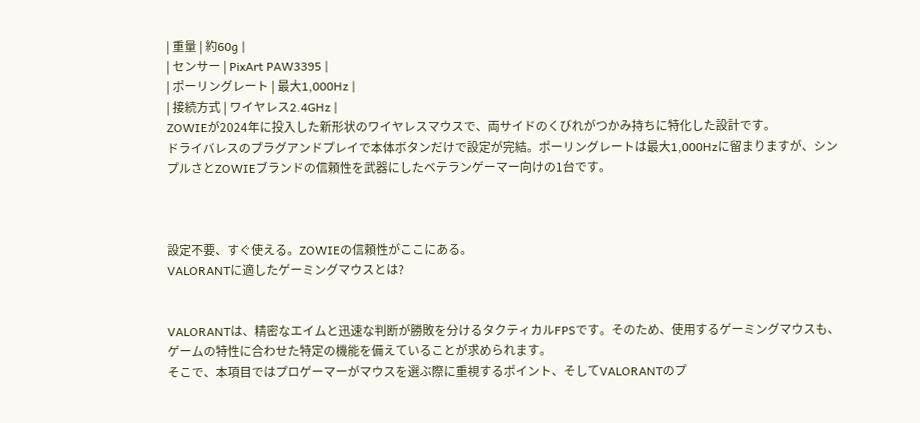| 重量 | 約60g |
| センサー | PixArt PAW3395 |
| ポーリングレート | 最大1,000Hz |
| 接続方式 | ワイヤレス2.4GHz |
ZOWIEが2024年に投入した新形状のワイヤレスマウスで、両サイドのくびれがつかみ持ちに特化した設計です。
ドライバレスのプラグアンドプレイで本体ボタンだけで設定が完結。ポーリングレートは最大1,000Hzに留まりますが、シンプルさとZOWIEブランドの信頼性を武器にしたベテランゲーマー向けの1台です。



設定不要、すぐ使える。ZOWIEの信頼性がここにある。
VALORANTに適したゲーミングマウスとは?


VALORANTは、精密なエイムと迅速な判断が勝敗を分けるタクティカルFPSです。そのため、使用するゲーミングマウスも、ゲームの特性に合わせた特定の機能を備えていることが求められます。
そこで、本項目ではプロゲーマーがマウスを選ぶ際に重視するポイント、そしてVALORANTのプ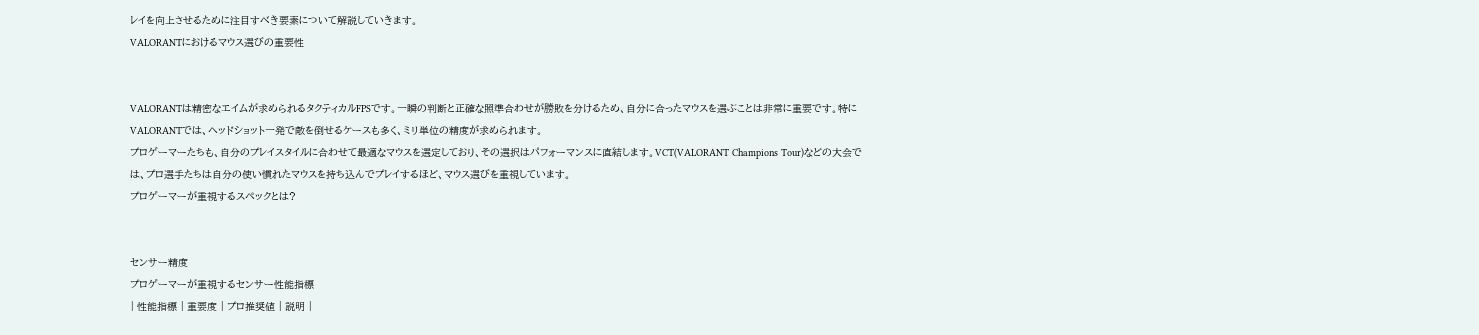レイを向上させるために注目すべき要素について解説していきます。
VALORANTにおけるマウス選びの重要性


VALORANTは精密なエイムが求められるタクティカルFPSです。一瞬の判断と正確な照準合わせが勝敗を分けるため、自分に合ったマウスを選ぶことは非常に重要です。特にVALORANTでは、ヘッドショット一発で敵を倒せるケースも多く、ミリ単位の精度が求められます。
プロゲーマーたちも、自分のプレイスタイルに合わせて最適なマウスを選定しており、その選択はパフォーマンスに直結します。VCT(VALORANT Champions Tour)などの大会では、プロ選手たちは自分の使い慣れたマウスを持ち込んでプレイするほど、マウス選びを重視しています。
プロゲーマーが重視するスペックとは?


センサー精度
プロゲーマーが重視するセンサー性能指標
| 性能指標 | 重要度 | プロ推奨値 | 説明 |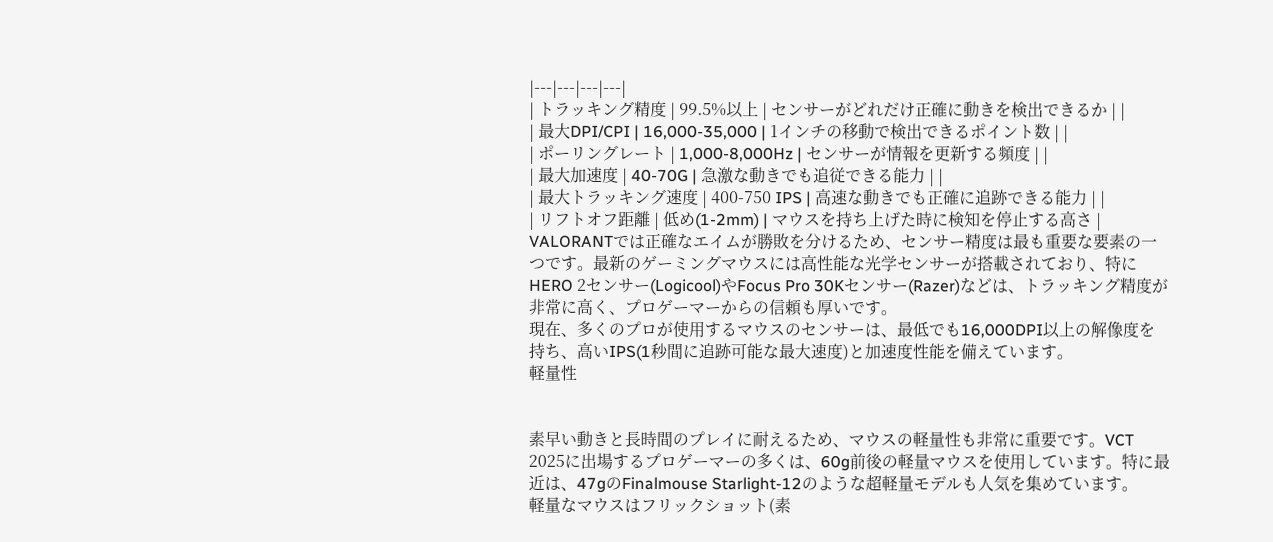|---|---|---|---|
| トラッキング精度 | 99.5%以上 | センサーがどれだけ正確に動きを検出できるか | |
| 最大DPI/CPI | 16,000-35,000 | 1インチの移動で検出できるポイント数 | |
| ポーリングレート | 1,000-8,000Hz | センサーが情報を更新する頻度 | |
| 最大加速度 | 40-70G | 急激な動きでも追従できる能力 | |
| 最大トラッキング速度 | 400-750 IPS | 高速な動きでも正確に追跡できる能力 | |
| リフトオフ距離 | 低め(1-2mm) | マウスを持ち上げた時に検知を停止する高さ |
VALORANTでは正確なエイムが勝敗を分けるため、センサー精度は最も重要な要素の一つです。最新のゲーミングマウスには高性能な光学センサーが搭載されており、特にHERO 2センサー(Logicool)やFocus Pro 30Kセンサー(Razer)などは、トラッキング精度が非常に高く、プロゲーマーからの信頼も厚いです。
現在、多くのプロが使用するマウスのセンサーは、最低でも16,000DPI以上の解像度を持ち、高いIPS(1秒間に追跡可能な最大速度)と加速度性能を備えています。
軽量性


素早い動きと長時間のプレイに耐えるため、マウスの軽量性も非常に重要です。VCT 2025に出場するプロゲーマーの多くは、60g前後の軽量マウスを使用しています。特に最近は、47gのFinalmouse Starlight-12のような超軽量モデルも人気を集めています。
軽量なマウスはフリックショット(素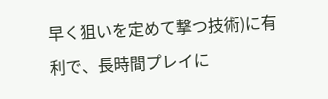早く狙いを定めて撃つ技術)に有利で、長時間プレイに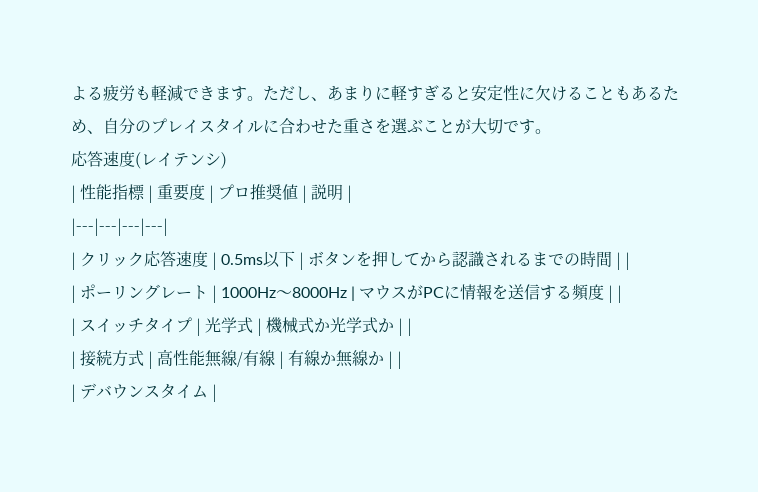よる疲労も軽減できます。ただし、あまりに軽すぎると安定性に欠けることもあるため、自分のプレイスタイルに合わせた重さを選ぶことが大切です。
応答速度(レイテンシ)
| 性能指標 | 重要度 | プロ推奨値 | 説明 |
|---|---|---|---|
| クリック応答速度 | 0.5ms以下 | ボタンを押してから認識されるまでの時間 | |
| ポーリングレート | 1000Hz〜8000Hz | マウスがPCに情報を送信する頻度 | |
| スイッチタイプ | 光学式 | 機械式か光学式か | |
| 接続方式 | 高性能無線/有線 | 有線か無線か | |
| デバウンスタイム |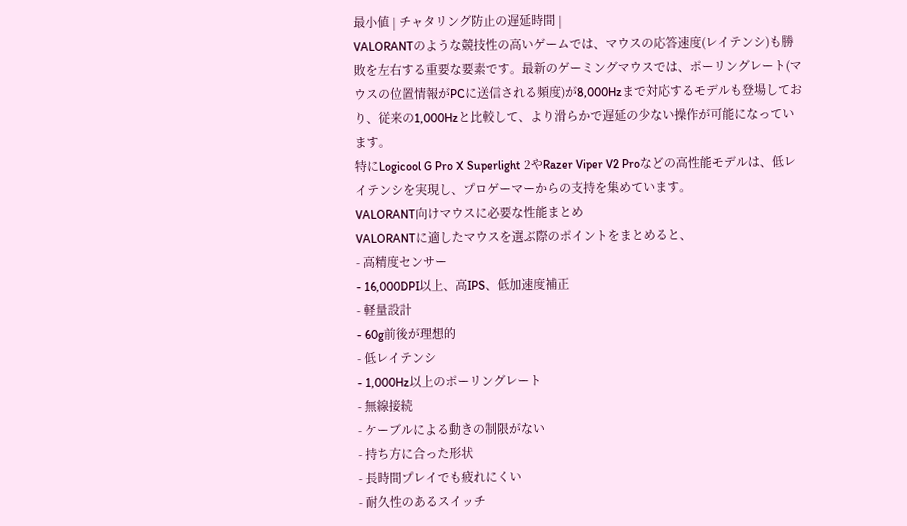最小値 | チャタリング防止の遅延時間 |
VALORANTのような競技性の高いゲームでは、マウスの応答速度(レイテンシ)も勝敗を左右する重要な要素です。最新のゲーミングマウスでは、ポーリングレート(マウスの位置情報がPCに送信される頻度)が8,000Hzまで対応するモデルも登場しており、従来の1,000Hzと比較して、より滑らかで遅延の少ない操作が可能になっています。
特にLogicool G Pro X Superlight 2やRazer Viper V2 Proなどの高性能モデルは、低レイテンシを実現し、プロゲーマーからの支持を集めています。
VALORANT向けマウスに必要な性能まとめ
VALORANTに適したマウスを選ぶ際のポイントをまとめると、
- 高精度センサー
- 16,000DPI以上、高IPS、低加速度補正
- 軽量設計
- 60g前後が理想的
- 低レイテンシ
- 1,000Hz以上のポーリングレート
- 無線接続
- ケーブルによる動きの制限がない
- 持ち方に合った形状
- 長時間プレイでも疲れにくい
- 耐久性のあるスイッチ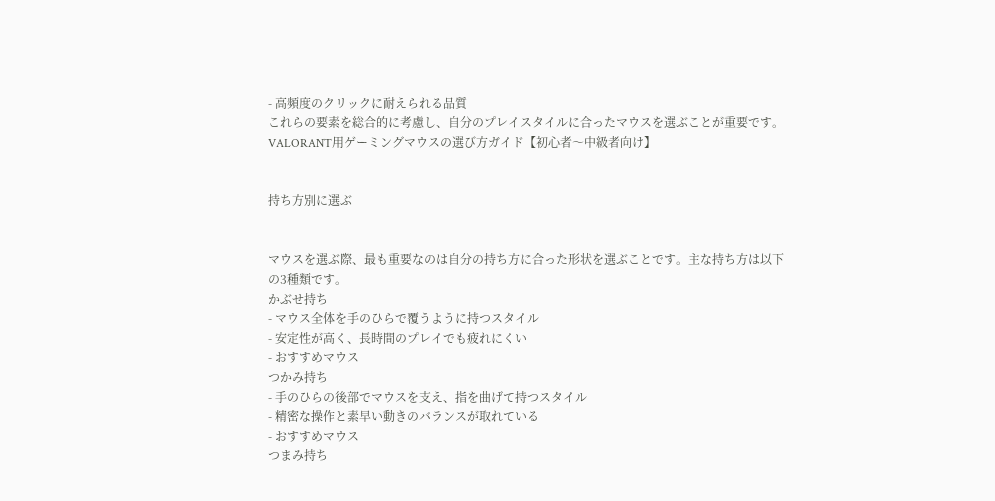- 高頻度のクリックに耐えられる品質
これらの要素を総合的に考慮し、自分のプレイスタイルに合ったマウスを選ぶことが重要です。
VALORANT用ゲーミングマウスの選び方ガイド【初心者〜中級者向け】


持ち方別に選ぶ


マウスを選ぶ際、最も重要なのは自分の持ち方に合った形状を選ぶことです。主な持ち方は以下の3種類です。
かぶせ持ち
- マウス全体を手のひらで覆うように持つスタイル
- 安定性が高く、長時間のプレイでも疲れにくい
- おすすめマウス
つかみ持ち
- 手のひらの後部でマウスを支え、指を曲げて持つスタイル
- 精密な操作と素早い動きのバランスが取れている
- おすすめマウス
つまみ持ち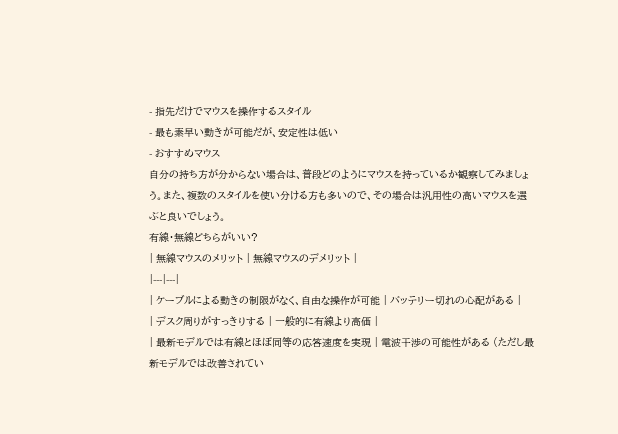- 指先だけでマウスを操作するスタイル
- 最も素早い動きが可能だが、安定性は低い
- おすすめマウス
自分の持ち方が分からない場合は、普段どのようにマウスを持っているか観察してみましょう。また、複数のスタイルを使い分ける方も多いので、その場合は汎用性の高いマウスを選ぶと良いでしょう。
有線・無線どちらがいい?
| 無線マウスのメリット | 無線マウスのデメリット |
|---|---|
| ケーブルによる動きの制限がなく、自由な操作が可能 | バッテリー切れの心配がある |
| デスク周りがすっきりする | 一般的に有線より高価 |
| 最新モデルでは有線とほぼ同等の応答速度を実現 | 電波干渉の可能性がある (ただし最新モデルでは改善されてい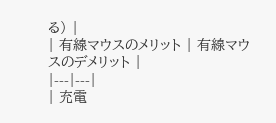る) |
| 有線マウスのメリット | 有線マウスのデメリット |
|---|---|
| 充電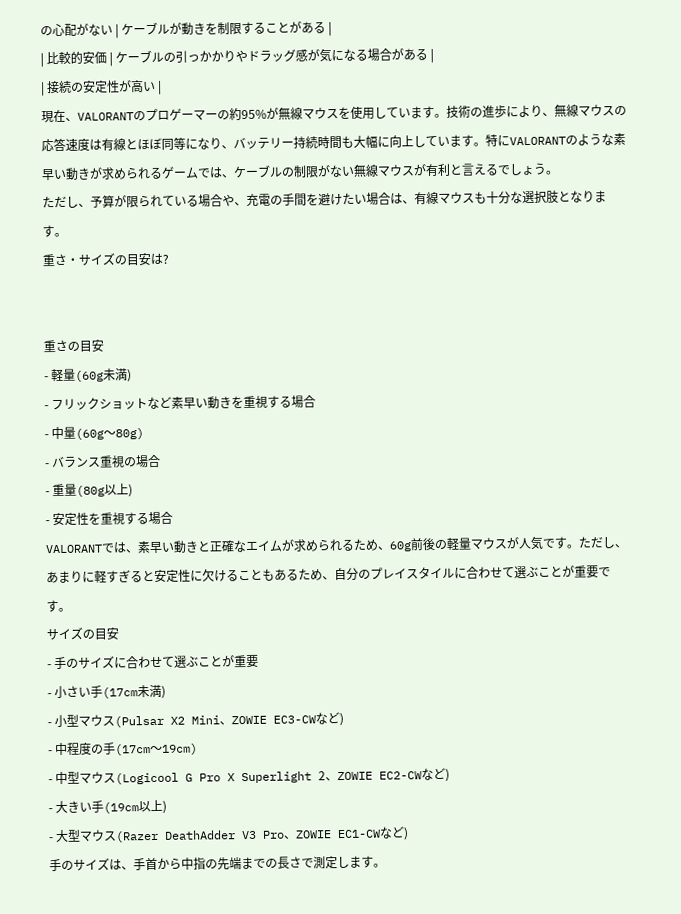の心配がない | ケーブルが動きを制限することがある |
| 比較的安価 | ケーブルの引っかかりやドラッグ感が気になる場合がある |
| 接続の安定性が高い |
現在、VALORANTのプロゲーマーの約95%が無線マウスを使用しています。技術の進歩により、無線マウスの応答速度は有線とほぼ同等になり、バッテリー持続時間も大幅に向上しています。特にVALORANTのような素早い動きが求められるゲームでは、ケーブルの制限がない無線マウスが有利と言えるでしょう。
ただし、予算が限られている場合や、充電の手間を避けたい場合は、有線マウスも十分な選択肢となります。
重さ・サイズの目安は?


重さの目安
- 軽量(60g未満)
- フリックショットなど素早い動きを重視する場合
- 中量(60g〜80g)
- バランス重視の場合
- 重量(80g以上)
- 安定性を重視する場合
VALORANTでは、素早い動きと正確なエイムが求められるため、60g前後の軽量マウスが人気です。ただし、あまりに軽すぎると安定性に欠けることもあるため、自分のプレイスタイルに合わせて選ぶことが重要です。
サイズの目安
- 手のサイズに合わせて選ぶことが重要
- 小さい手(17cm未満)
- 小型マウス(Pulsar X2 Mini、ZOWIE EC3-CWなど)
- 中程度の手(17cm〜19cm)
- 中型マウス(Logicool G Pro X Superlight 2、ZOWIE EC2-CWなど)
- 大きい手(19cm以上)
- 大型マウス(Razer DeathAdder V3 Pro、ZOWIE EC1-CWなど)
手のサイズは、手首から中指の先端までの長さで測定します。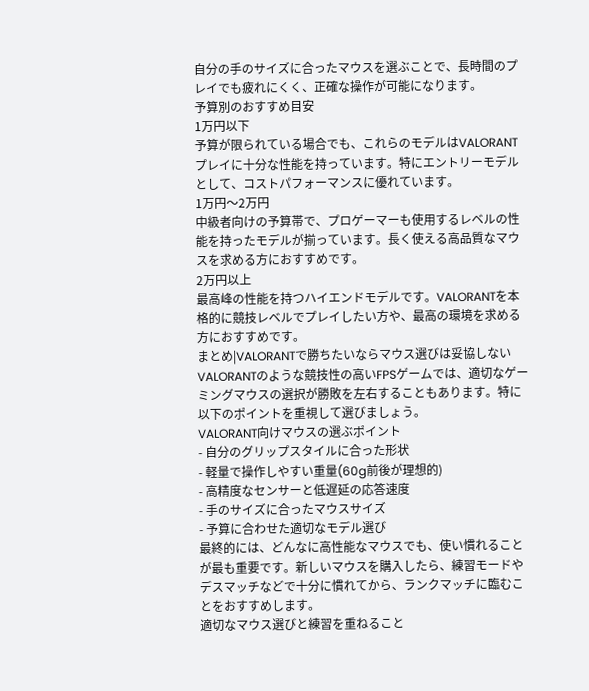自分の手のサイズに合ったマウスを選ぶことで、長時間のプレイでも疲れにくく、正確な操作が可能になります。
予算別のおすすめ目安
1万円以下
予算が限られている場合でも、これらのモデルはVALORANTプレイに十分な性能を持っています。特にエントリーモデルとして、コストパフォーマンスに優れています。
1万円〜2万円
中級者向けの予算帯で、プロゲーマーも使用するレベルの性能を持ったモデルが揃っています。長く使える高品質なマウスを求める方におすすめです。
2万円以上
最高峰の性能を持つハイエンドモデルです。VALORANTを本格的に競技レベルでプレイしたい方や、最高の環境を求める方におすすめです。
まとめ|VALORANTで勝ちたいならマウス選びは妥協しない
VALORANTのような競技性の高いFPSゲームでは、適切なゲーミングマウスの選択が勝敗を左右することもあります。特に以下のポイントを重視して選びましょう。
VALORANT向けマウスの選ぶポイント
- 自分のグリップスタイルに合った形状
- 軽量で操作しやすい重量(60g前後が理想的)
- 高精度なセンサーと低遅延の応答速度
- 手のサイズに合ったマウスサイズ
- 予算に合わせた適切なモデル選び
最終的には、どんなに高性能なマウスでも、使い慣れることが最も重要です。新しいマウスを購入したら、練習モードやデスマッチなどで十分に慣れてから、ランクマッチに臨むことをおすすめします。
適切なマウス選びと練習を重ねること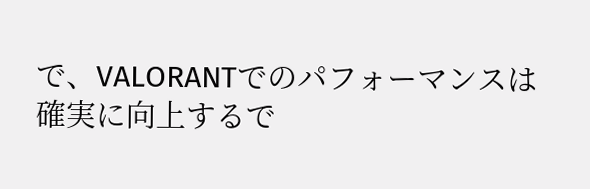で、VALORANTでのパフォーマンスは確実に向上するで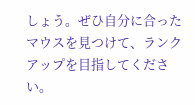しょう。ぜひ自分に合ったマウスを見つけて、ランクアップを目指してください。